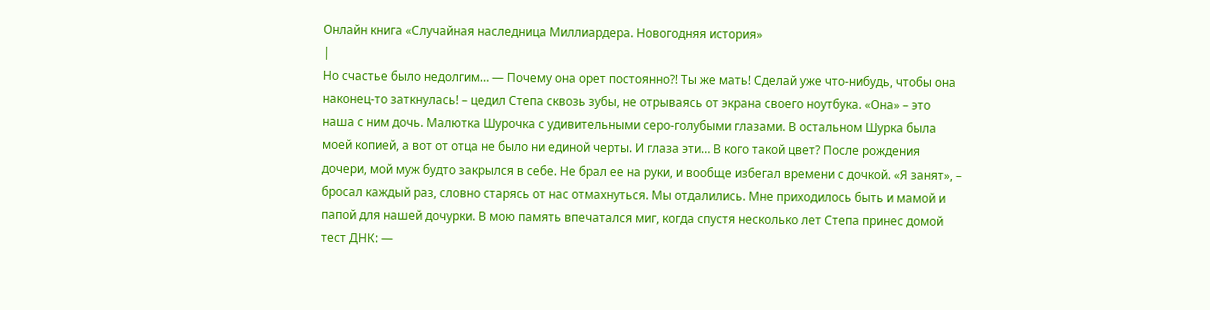Онлайн книга «Случайная наследница Миллиардера. Новогодняя история»
|
Но счастье было недолгим… — Почему она орет постоянно?! Ты же мать! Сделай уже что-нибудь, чтобы она наконец-то заткнулась! – цедил Степа сквозь зубы, не отрываясь от экрана своего ноутбука. «Она» – это наша с ним дочь. Малютка Шурочка с удивительными серо-голубыми глазами. В остальном Шурка была моей копией, а вот от отца не было ни единой черты. И глаза эти… В кого такой цвет? После рождения дочери, мой муж будто закрылся в себе. Не брал ее на руки, и вообще избегал времени с дочкой. «Я занят», – бросал каждый раз, словно старясь от нас отмахнуться. Мы отдалились. Мне приходилось быть и мамой и папой для нашей дочурки. В мою память впечатался миг, когда спустя несколько лет Степа принес домой тест ДНК: —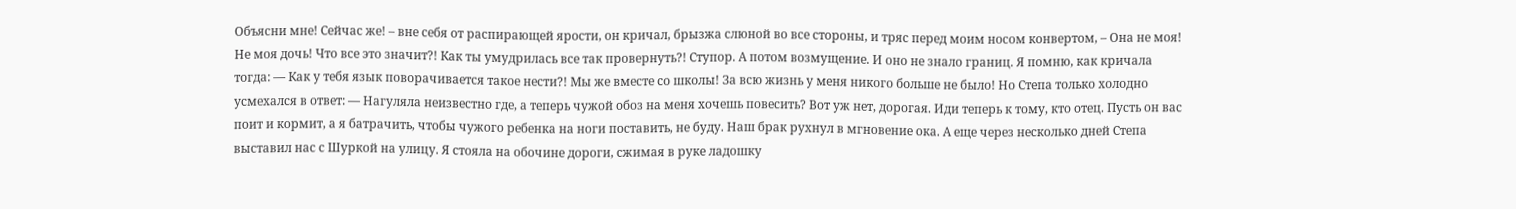Объясни мне! Сейчас же! – вне себя от распирающей ярости, он кричал, брызжа слюной во все стороны, и тряс перед моим носом конвертом, – Она не моя! Не моя дочь! Что все это значит?! Как ты умудрилась все так провернуть?! Ступор. А потом возмущение. И оно не знало границ. Я помню, как кричала тогда: — Как у тебя язык поворачивается такое нести?! Мы же вместе со школы! За всю жизнь у меня никого больше не было! Но Степа только холодно усмехался в ответ: — Нагуляла неизвестно где, а теперь чужой обоз на меня хочешь повесить? Вот уж нет, дорогая. Иди теперь к тому, кто отец. Пусть он вас поит и кормит, а я батрачить, чтобы чужого ребенка на ноги поставить, не буду. Наш брак рухнул в мгновение ока. А еще через несколько дней Степа выставил нас с Шуркой на улицу. Я стояла на обочине дороги, сжимая в руке ладошку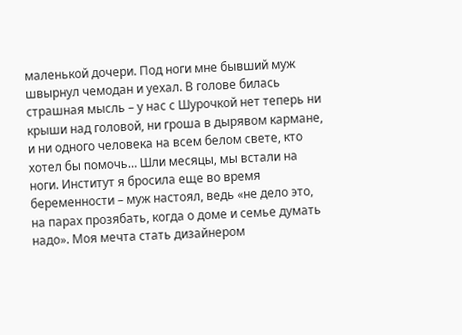маленькой дочери. Под ноги мне бывший муж швырнул чемодан и уехал. В голове билась страшная мысль – у нас с Шурочкой нет теперь ни крыши над головой, ни гроша в дырявом кармане, и ни одного человека на всем белом свете, кто хотел бы помочь… Шли месяцы, мы встали на ноги. Институт я бросила еще во время беременности – муж настоял, ведь «не дело это, на парах прозябать, когда о доме и семье думать надо». Моя мечта стать дизайнером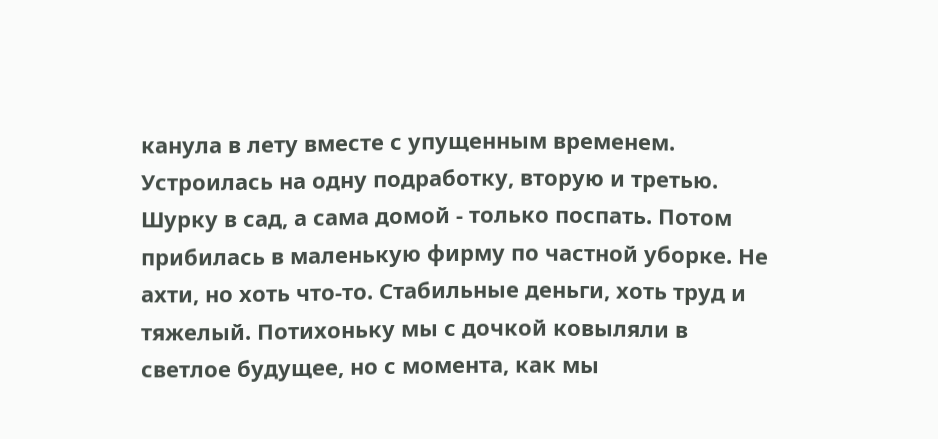канула в лету вместе с упущенным временем. Устроилась на одну подработку, вторую и третью. Шурку в сад, а сама домой - только поспать. Потом прибилась в маленькую фирму по частной уборке. Не ахти, но хоть что-то. Стабильные деньги, хоть труд и тяжелый. Потихоньку мы с дочкой ковыляли в светлое будущее, но с момента, как мы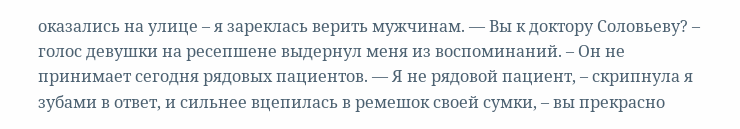оказались на улице – я зареклась верить мужчинам. — Вы к доктору Соловьеву? – голос девушки на ресепшене выдернул меня из воспоминаний. – Он не принимает сегодня рядовых пациентов. — Я не рядовой пациент, – скрипнула я зубами в ответ, и сильнее вцепилась в ремешок своей сумки, – вы прекрасно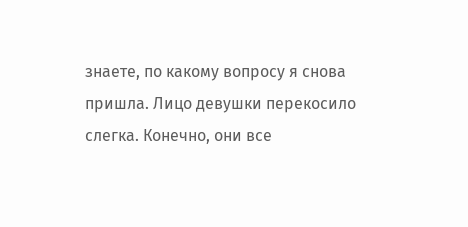знаете, по какому вопросу я снова пришла. Лицо девушки перекосило слегка. Конечно, они все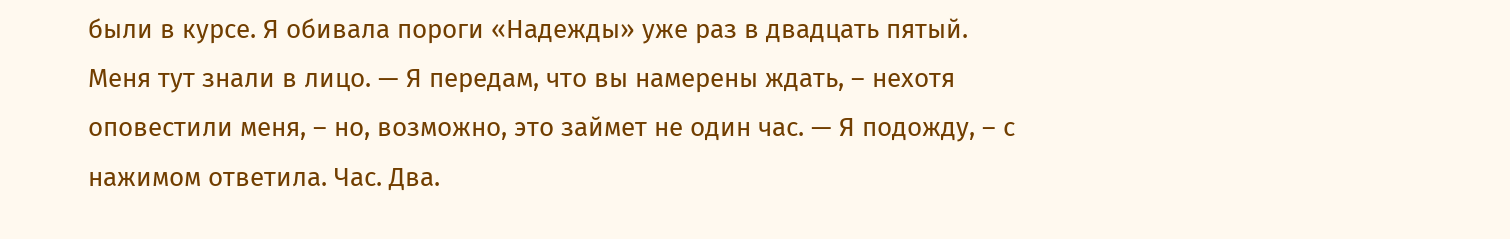были в курсе. Я обивала пороги «Надежды» уже раз в двадцать пятый. Меня тут знали в лицо. — Я передам, что вы намерены ждать, – нехотя оповестили меня, – но, возможно, это займет не один час. — Я подожду, – с нажимом ответила. Час. Два.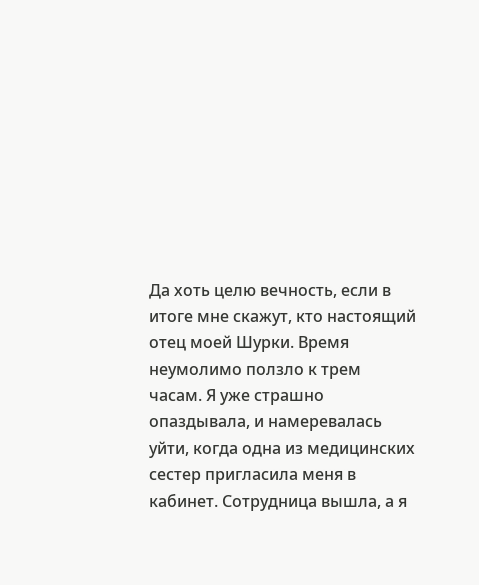Да хоть целю вечность, если в итоге мне скажут, кто настоящий отец моей Шурки. Время неумолимо ползло к трем часам. Я уже страшно опаздывала, и намеревалась уйти, когда одна из медицинских сестер пригласила меня в кабинет. Сотрудница вышла, а я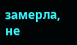замерла, не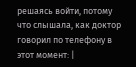решаясь войти, потому что слышала, как доктор говорил по телефону в этот момент: |